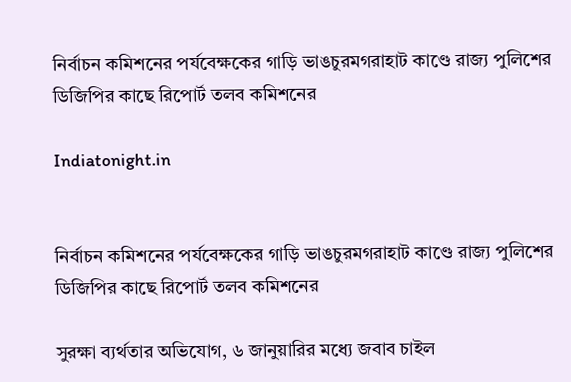নির্বাচন কমিশনের পর্যবেক্ষকের গাড়ি ভাঙচুরমগরাহাট কাণ্ডে রাজ্য পুলিশের ডিজিপির কাছে রিপোর্ট তলব কমিশনের

Indiatonight.in


নির্বাচন কমিশনের পর্যবেক্ষকের গাড়ি ভাঙচুরমগরাহাট কাণ্ডে রাজ্য পুলিশের ডিজিপির কাছে রিপোর্ট তলব কমিশনের

সুরক্ষা ব্যর্থতার অভিযোগ, ৬ জানুয়ারির মধ্যে জবাব চাইল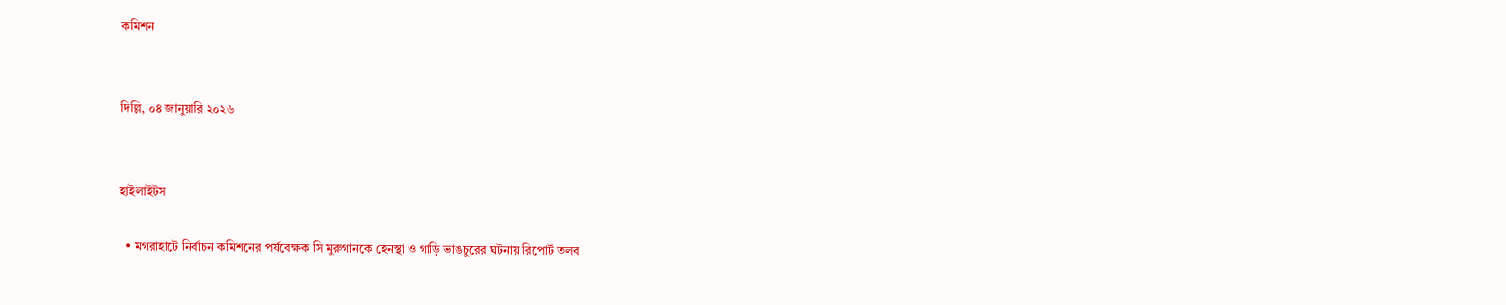কমিশন


দিল্লি, ০৪ জানুয়ারি ২০২৬


হাইলাইটস

  • মগরাহাটে নির্বাচন কমিশনের পর্যবেক্ষক সি মুরুগানকে হেনস্থা ও গাড়ি ভাঙচুরের ঘটনায় রিপোর্ট তলব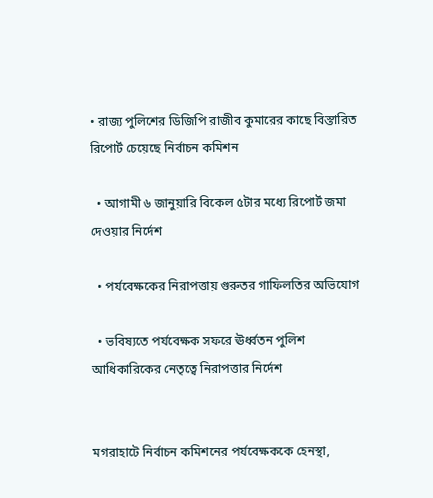• রাজ্য পুলিশের ডিজিপি রাজীব কুমারের কাছে বিস্তারিত রিপোর্ট চেয়েছে নির্বাচন কমিশন

  • আগামী ৬ জানুয়ারি বিকেল ৫টার মধ্যে রিপোর্ট জমা দেওয়ার নির্দেশ

  • পর্যবেক্ষকের নিরাপত্তায় গুরুতর গাফিলতির অভিযোগ

  • ভবিষ্যতে পর্যবেক্ষক সফরে ঊর্ধ্বতন পুলিশ আধিকারিকের নেতৃত্বে নিরাপত্তার নির্দেশ


মগরাহাটে নির্বাচন কমিশনের পর্যবেক্ষককে হেনস্থা,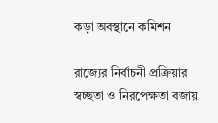কড়া অবস্থানে কমিশন

রাজ্যের নির্বাচনী প্রক্রিয়ার স্বচ্ছতা ও নিরপেক্ষতা বজায়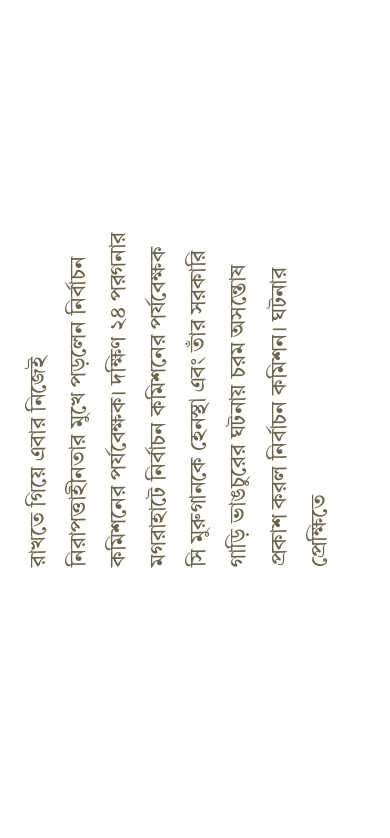রাখতে গিয়ে এবার নিজেই নিরাপত্তাহীনতার মুখে পড়লেন নির্বাচন কমিশনের পর্যবেক্ষক। দক্ষিণ ২৪ পরগনার মগরাহাটে নির্বাচন কমিশনের পর্যবেক্ষক সি মুরুগানকে হেনস্থা এবং তাঁর সরকারি গাড়ি ভাঙচুরের ঘটনায় চরম অসন্তোষ প্রকাশ করল নির্বাচন কমিশন। ঘটনার প্রেক্ষিতে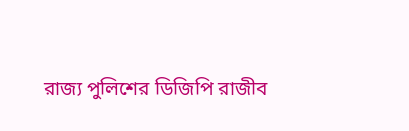রাজ্য পুলিশের ডিজিপি রাজীব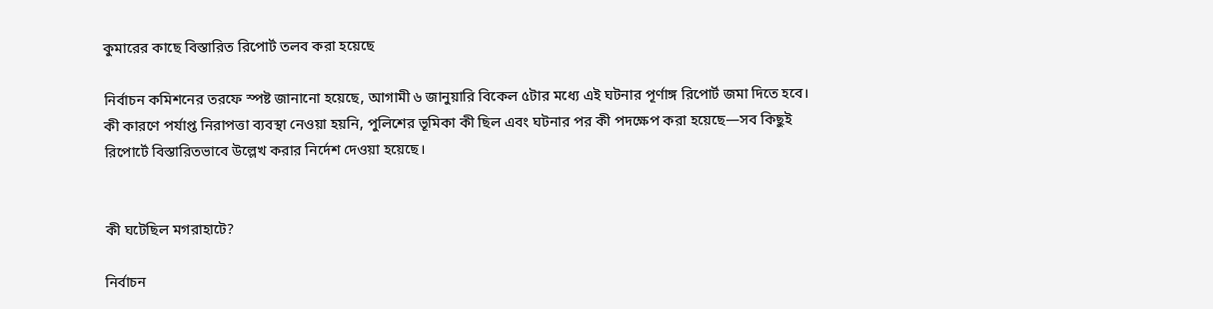কুমারের কাছে বিস্তারিত রিপোর্ট তলব করা হয়েছে

নির্বাচন কমিশনের তরফে স্পষ্ট জানানো হয়েছে, আগামী ৬ জানুয়ারি বিকেল ৫টার মধ্যে এই ঘটনার পূর্ণাঙ্গ রিপোর্ট জমা দিতে হবে। কী কারণে পর্যাপ্ত নিরাপত্তা ব্যবস্থা নেওয়া হয়নি, পুলিশের ভূমিকা কী ছিল এবং ঘটনার পর কী পদক্ষেপ করা হয়েছে—সব কিছুই রিপোর্টে বিস্তারিতভাবে উল্লেখ করার নির্দেশ দেওয়া হয়েছে।


কী ঘটেছিল মগরাহাটে?

নির্বাচন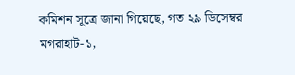কমিশন সূত্রে জানা গিয়েছে, গত ২৯ ডিসেম্বর মগরাহাট-১,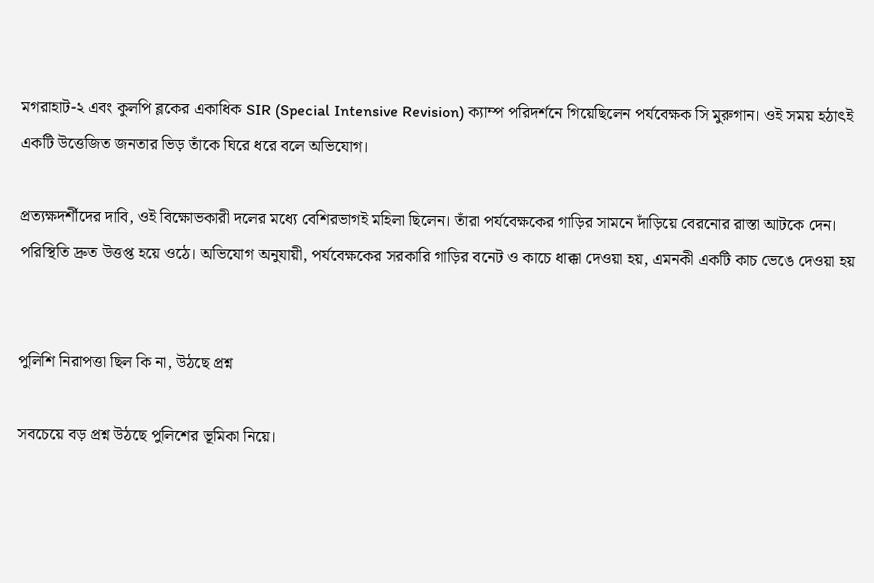মগরাহাট-২ এবং কুলপি ব্লকের একাধিক SIR (Special Intensive Revision) ক্যাম্প পরিদর্শনে গিয়েছিলেন পর্যবেক্ষক সি মুরুগান। ওই সময় হঠাৎই একটি উত্তেজিত জনতার ভিড় তাঁকে ঘিরে ধরে বলে অভিযোগ।

প্রত্যক্ষদর্শীদের দাবি, ওই বিক্ষোভকারী দলের মধ্যে বেশিরভাগই মহিলা ছিলেন। তাঁরা পর্যবেক্ষকের গাড়ির সামনে দাঁড়িয়ে বেরনোর রাস্তা আটকে দেন। পরিস্থিতি দ্রুত উত্তপ্ত হয়ে ওঠে। অভিযোগ অনুযায়ী, পর্যবেক্ষকের সরকারি গাড়ির বনেট ও কাচে ধাক্কা দেওয়া হয়, এমনকী একটি কাচ ভেঙে দেওয়া হয়


পুলিশি নিরাপত্তা ছিল কি না, উঠছে প্রশ্ন

সবচেয়ে বড় প্রশ্ন উঠছে পুলিশের ভূমিকা নিয়ে।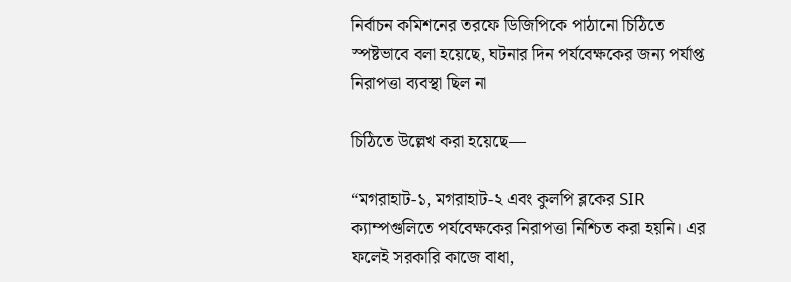নির্বাচন কমিশনের তরফে ডিজিপিকে পাঠানো চিঠিতে স্পষ্টভাবে বলা হয়েছে, ঘটনার দিন পর্যবেক্ষকের জন্য পর্যাপ্ত নিরাপত্তা ব্যবস্থা ছিল না

চিঠিতে উল্লেখ করা হয়েছে—

“মগরাহাট-১, মগরাহাট-২ এবং কুলপি ব্লকের SIR ক্যাম্পগুলিতে পর্যবেক্ষকের নিরাপত্তা নিশ্চিত করা হয়নি। এর ফলেই সরকারি কাজে বাধা,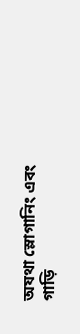অযথা স্লোগানিং এবং গাড়ি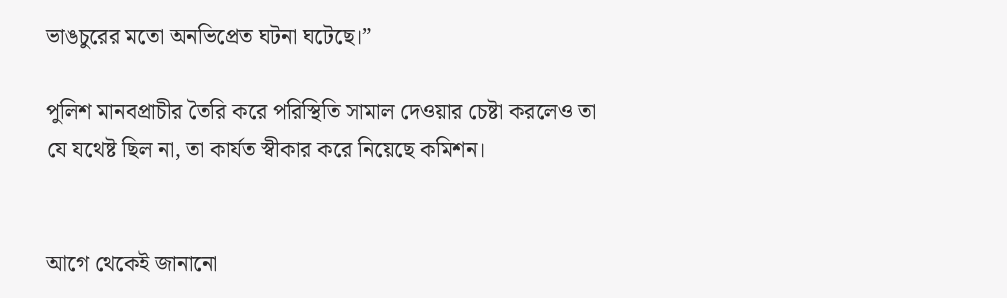ভাঙচুরের মতো অনভিপ্রেত ঘটনা ঘটেছে।”

পুলিশ মানবপ্রাচীর তৈরি করে পরিস্থিতি সামাল দেওয়ার চেষ্টা করলেও তা যে যথেষ্ট ছিল না, তা কার্যত স্বীকার করে নিয়েছে কমিশন।


আগে থেকেই জানানো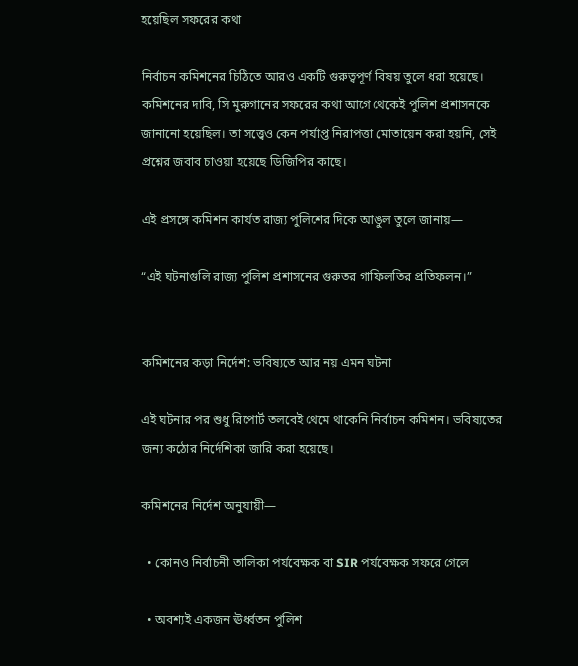হয়েছিল সফরের কথা

নির্বাচন কমিশনের চিঠিতে আরও একটি গুরুত্বপূর্ণ বিষয় তুলে ধরা হয়েছে। কমিশনের দাবি, সি মুরুগানের সফরের কথা আগে থেকেই পুলিশ প্রশাসনকে জানানো হয়েছিল। তা সত্ত্বেও কেন পর্যাপ্ত নিরাপত্তা মোতায়েন করা হয়নি, সেই প্রশ্নের জবাব চাওয়া হয়েছে ডিজিপির কাছে।

এই প্রসঙ্গে কমিশন কার্যত রাজ্য পুলিশের দিকে আঙুল তুলে জানায়—

“এই ঘটনাগুলি রাজ্য পুলিশ প্রশাসনের গুরুতর গাফিলতির প্রতিফলন।”


কমিশনের কড়া নির্দেশ: ভবিষ্যতে আর নয় এমন ঘটনা

এই ঘটনার পর শুধু রিপোর্ট তলবেই থেমে থাকেনি নির্বাচন কমিশন। ভবিষ্যতের জন্য কঠোর নির্দেশিকা জারি করা হয়েছে।

কমিশনের নির্দেশ অনুযায়ী—

  • কোনও নির্বাচনী তালিকা পর্যবেক্ষক বা SIR পর্যবেক্ষক সফরে গেলে

  • অবশ্যই একজন ঊর্ধ্বতন পুলিশ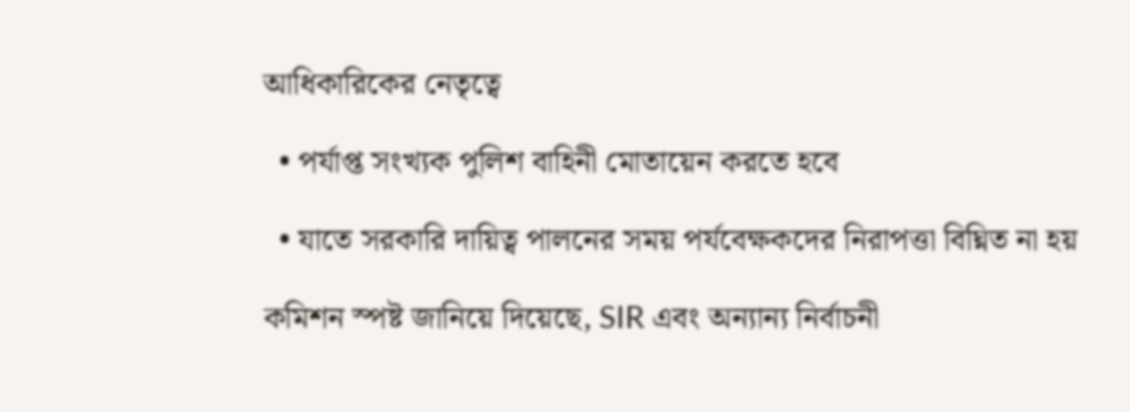আধিকারিকের নেতৃত্বে

  • পর্যাপ্ত সংখ্যক পুলিশ বাহিনী মোতায়েন করতে হবে

  • যাতে সরকারি দায়িত্ব পালনের সময় পর্যবেক্ষকদের নিরাপত্তা বিঘ্নিত না হয়

কমিশন স্পষ্ট জানিয়ে দিয়েছে, SIR এবং অন্যান্য নির্বাচনী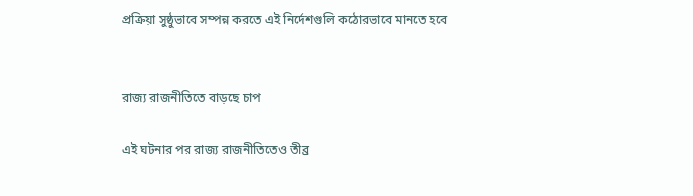প্রক্রিয়া সুষ্ঠুভাবে সম্পন্ন করতে এই নির্দেশগুলি কঠোরভাবে মানতে হবে


রাজ্য রাজনীতিতে বাড়ছে চাপ

এই ঘটনার পর রাজ্য রাজনীতিতেও তীব্র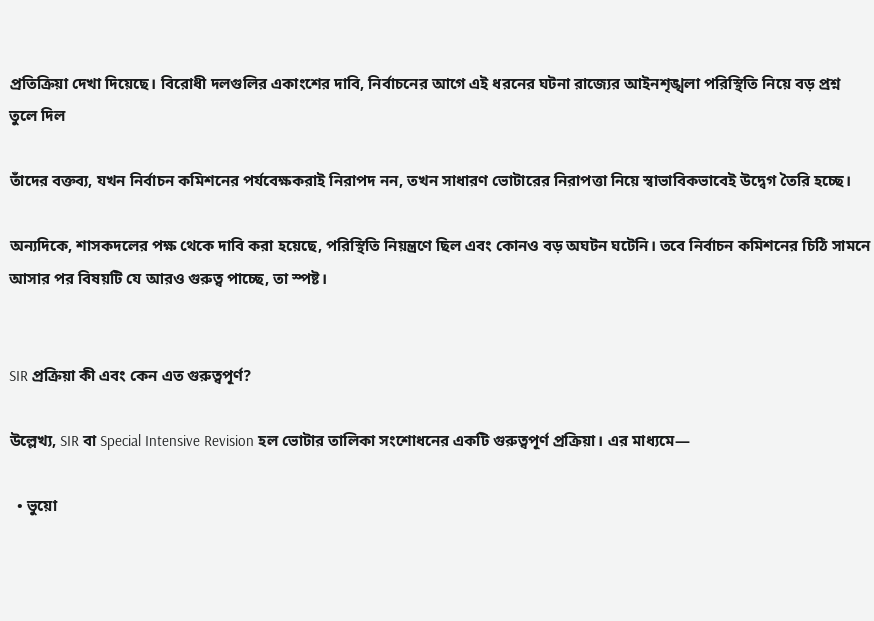প্রতিক্রিয়া দেখা দিয়েছে। বিরোধী দলগুলির একাংশের দাবি, নির্বাচনের আগে এই ধরনের ঘটনা রাজ্যের আইনশৃঙ্খলা পরিস্থিতি নিয়ে বড় প্রশ্ন তুলে দিল

তাঁদের বক্তব্য, যখন নির্বাচন কমিশনের পর্যবেক্ষকরাই নিরাপদ নন, তখন সাধারণ ভোটারের নিরাপত্তা নিয়ে স্বাভাবিকভাবেই উদ্বেগ তৈরি হচ্ছে।

অন্যদিকে, শাসকদলের পক্ষ থেকে দাবি করা হয়েছে, পরিস্থিতি নিয়ন্ত্রণে ছিল এবং কোনও বড় অঘটন ঘটেনি। তবে নির্বাচন কমিশনের চিঠি সামনে আসার পর বিষয়টি যে আরও গুরুত্ব পাচ্ছে, তা স্পষ্ট।


SIR প্রক্রিয়া কী এবং কেন এত গুরুত্বপূর্ণ?

উল্লেখ্য, SIR বা Special Intensive Revision হল ভোটার তালিকা সংশোধনের একটি গুরুত্বপূর্ণ প্রক্রিয়া। এর মাধ্যমে—

  • ভুয়ো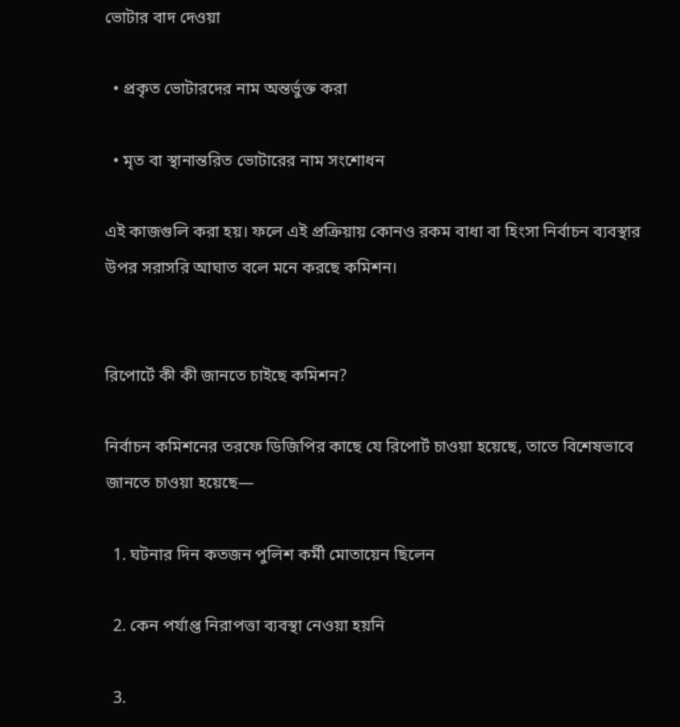ভোটার বাদ দেওয়া

  • প্রকৃত ভোটারদের নাম অন্তর্ভুক্ত করা

  • মৃত বা স্থানান্তরিত ভোটারের নাম সংশোধন

এই কাজগুলি করা হয়। ফলে এই প্রক্রিয়ায় কোনও রকম বাধা বা হিংসা নির্বাচন ব্যবস্থার উপর সরাসরি আঘাত বলে মনে করছে কমিশন।


রিপোর্টে কী কী জানতে চাইছে কমিশন?

নির্বাচন কমিশনের তরফে ডিজিপির কাছে যে রিপোর্ট চাওয়া হয়েছে, তাতে বিশেষভাবে জানতে চাওয়া হয়েছে—

  1. ঘটনার দিন কতজন পুলিশ কর্মী মোতায়েন ছিলেন

  2. কেন পর্যাপ্ত নিরাপত্তা ব্যবস্থা নেওয়া হয়নি

  3.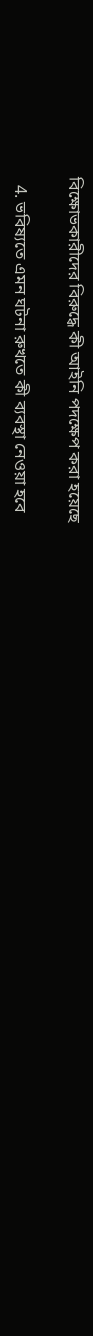বিক্ষোভকারীদের বিরুদ্ধে কী আইনি পদক্ষেপ করা হয়েছে

  4. ভবিষ্যতে এমন ঘটনা রুখতে কী ব্যবস্থা নেওয়া হবে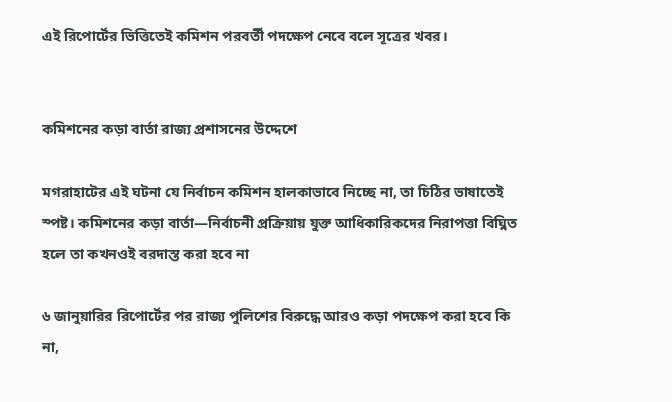এই রিপোর্টের ভিত্তিতেই কমিশন পরবর্তী পদক্ষেপ নেবে বলে সূত্রের খবর।


কমিশনের কড়া বার্তা রাজ্য প্রশাসনের উদ্দেশে

মগরাহাটের এই ঘটনা যে নির্বাচন কমিশন হালকাভাবে নিচ্ছে না, তা চিঠির ভাষাতেই স্পষ্ট। কমিশনের কড়া বার্তা—নির্বাচনী প্রক্রিয়ায় যুক্ত আধিকারিকদের নিরাপত্তা বিঘ্নিত হলে তা কখনওই বরদাস্ত করা হবে না

৬ জানুয়ারির রিপোর্টের পর রাজ্য পুলিশের বিরুদ্ধে আরও কড়া পদক্ষেপ করা হবে কি না,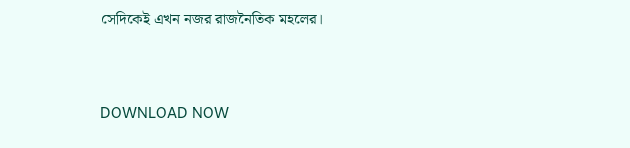সেদিকেই এখন নজর রাজনৈতিক মহলের।


DOWNLOAD NOW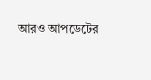আরও আপডেটের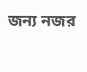জন্য নজর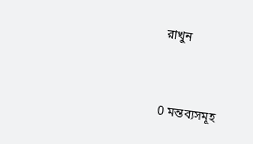রাখুন


0 মন্তব্যসমূহ